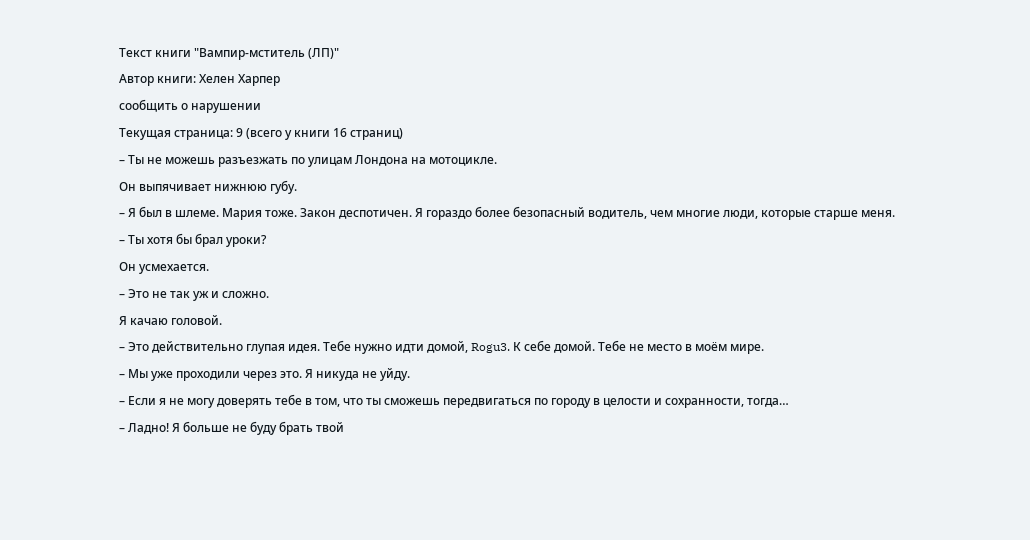Текст книги "Вампир-мститель (ЛП)"
Автор книги: Хелен Харпер
сообщить о нарушении
Текущая страница: 9 (всего у книги 16 страниц)
– Ты не можешь разъезжать по улицам Лондона на мотоцикле.
Он выпячивает нижнюю губу.
– Я был в шлеме. Мария тоже. Закон деспотичен. Я гораздо более безопасный водитель, чем многие люди, которые старше меня.
– Ты хотя бы брал уроки?
Он усмехается.
– Это не так уж и сложно.
Я качаю головой.
– Это действительно глупая идея. Тебе нужно идти домой, Rogu3. К себе домой. Тебе не место в моём мире.
– Мы уже проходили через это. Я никуда не уйду.
– Если я не могу доверять тебе в том, что ты сможешь передвигаться по городу в целости и сохранности, тогда…
– Ладно! Я больше не буду брать твой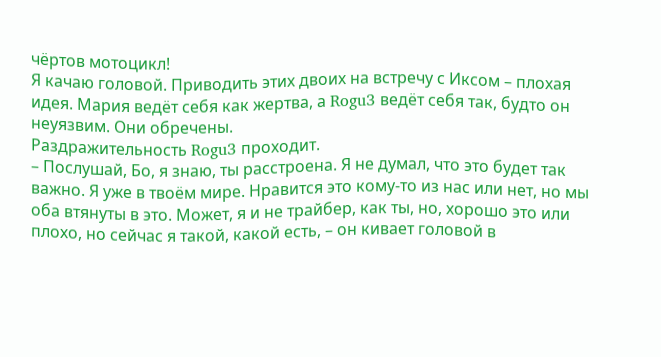чёртов мотоцикл!
Я качаю головой. Приводить этих двоих на встречу с Иксом – плохая идея. Мария ведёт себя как жертва, а Rogu3 ведёт себя так, будто он неуязвим. Они обречены.
Раздражительность Rogu3 проходит.
– Послушай, Бо, я знаю, ты расстроена. Я не думал, что это будет так важно. Я уже в твоём мире. Нравится это кому-то из нас или нет, но мы оба втянуты в это. Может, я и не трайбер, как ты, но, хорошо это или плохо, но сейчас я такой, какой есть, – он кивает головой в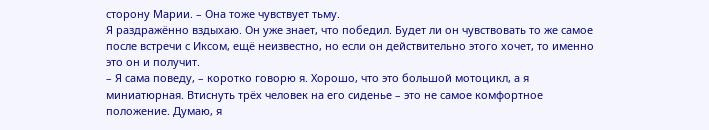сторону Марии. – Она тоже чувствует тьму.
Я раздражённо вздыхаю. Он уже знает, что победил. Будет ли он чувствовать то же самое после встречи с Иксом, ещё неизвестно, но если он действительно этого хочет, то именно это он и получит.
– Я сама поведу, – коротко говорю я. Хорошо, что это большой мотоцикл, а я миниатюрная. Втиснуть трёх человек на его сиденье – это не самое комфортное положение. Думаю, я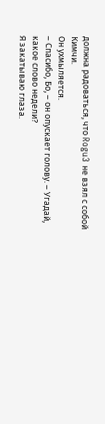должна радоваться, что Rogu3 не взял с собой Кимчи.
Он ухмыляется.
– Спасибо, Бо, – он опускает голову. – Угадай, какое слово недели?
Я закатываю глаза.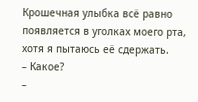Крошечная улыбка всё равно появляется в уголках моего рта, хотя я пытаюсь её сдержать.
– Какое?
–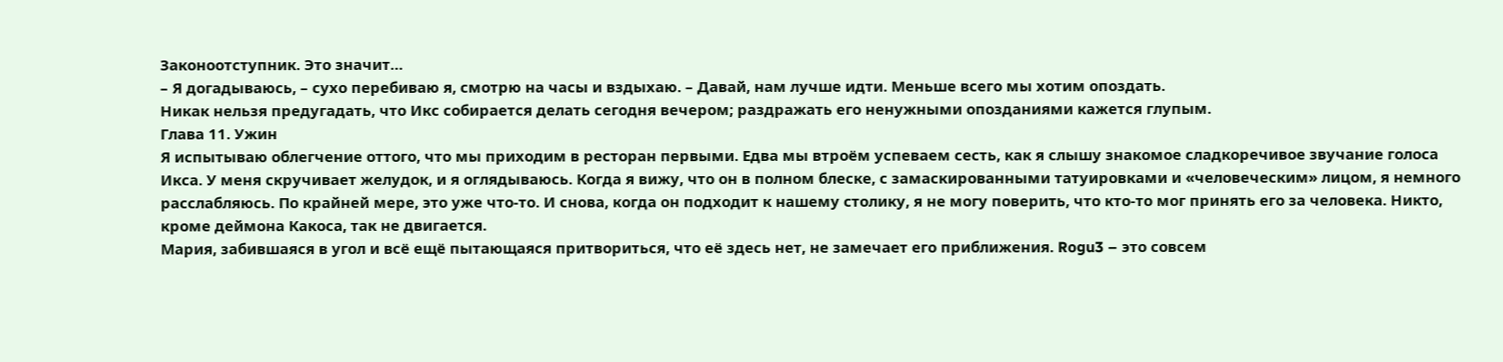Законоотступник. Это значит…
– Я догадываюсь, – сухо перебиваю я, смотрю на часы и вздыхаю. – Давай, нам лучше идти. Меньше всего мы хотим опоздать.
Никак нельзя предугадать, что Икс собирается делать сегодня вечером; раздражать его ненужными опозданиями кажется глупым.
Глава 11. Ужин
Я испытываю облегчение оттого, что мы приходим в ресторан первыми. Едва мы втроём успеваем сесть, как я слышу знакомое сладкоречивое звучание голоса Икса. У меня скручивает желудок, и я оглядываюсь. Когда я вижу, что он в полном блеске, с замаскированными татуировками и «человеческим» лицом, я немного расслабляюсь. По крайней мере, это уже что-то. И снова, когда он подходит к нашему столику, я не могу поверить, что кто-то мог принять его за человека. Никто, кроме деймона Какоса, так не двигается.
Мария, забившаяся в угол и всё ещё пытающаяся притвориться, что её здесь нет, не замечает его приближения. Rogu3 – это совсем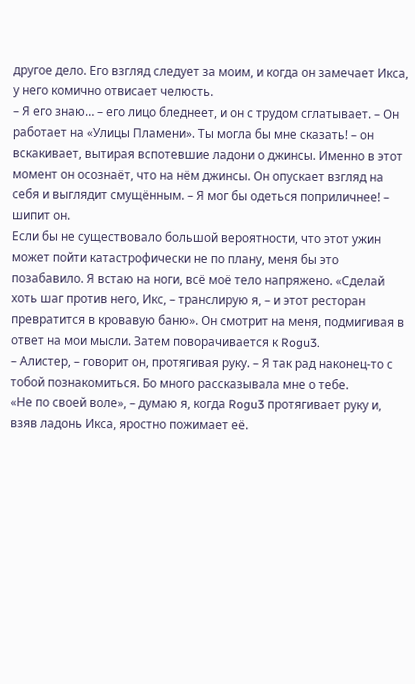другое дело. Его взгляд следует за моим, и когда он замечает Икса, у него комично отвисает челюсть.
– Я его знаю… – его лицо бледнеет, и он с трудом сглатывает. – Он работает на «Улицы Пламени». Ты могла бы мне сказать! – он вскакивает, вытирая вспотевшие ладони о джинсы. Именно в этот момент он осознаёт, что на нём джинсы. Он опускает взгляд на себя и выглядит смущённым. – Я мог бы одеться поприличнее! – шипит он.
Если бы не существовало большой вероятности, что этот ужин может пойти катастрофически не по плану, меня бы это позабавило. Я встаю на ноги, всё моё тело напряжено. «Сделай хоть шаг против него, Икс, – транслирую я, – и этот ресторан превратится в кровавую баню». Он смотрит на меня, подмигивая в ответ на мои мысли. Затем поворачивается к Rogu3.
– Алистер, – говорит он, протягивая руку. – Я так рад наконец-то с тобой познакомиться. Бо много рассказывала мне о тебе.
«Не по своей воле», – думаю я, когда Rogu3 протягивает руку и, взяв ладонь Икса, яростно пожимает её.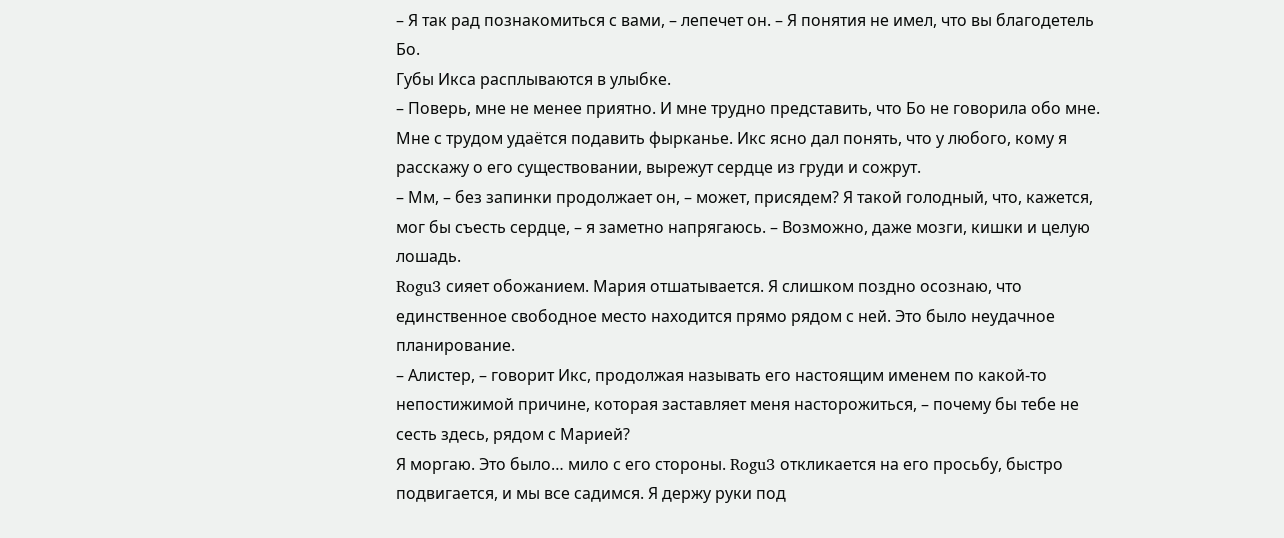– Я так рад познакомиться с вами, – лепечет он. – Я понятия не имел, что вы благодетель Бо.
Губы Икса расплываются в улыбке.
– Поверь, мне не менее приятно. И мне трудно представить, что Бо не говорила обо мне.
Мне с трудом удаётся подавить фырканье. Икс ясно дал понять, что у любого, кому я расскажу о его существовании, вырежут сердце из груди и сожрут.
– Мм, – без запинки продолжает он, – может, присядем? Я такой голодный, что, кажется, мог бы съесть сердце, – я заметно напрягаюсь. – Возможно, даже мозги, кишки и целую лошадь.
Rogu3 сияет обожанием. Мария отшатывается. Я слишком поздно осознаю, что единственное свободное место находится прямо рядом с ней. Это было неудачное планирование.
– Алистер, – говорит Икс, продолжая называть его настоящим именем по какой-то непостижимой причине, которая заставляет меня насторожиться, – почему бы тебе не сесть здесь, рядом с Марией?
Я моргаю. Это было… мило с его стороны. Rogu3 откликается на его просьбу, быстро подвигается, и мы все садимся. Я держу руки под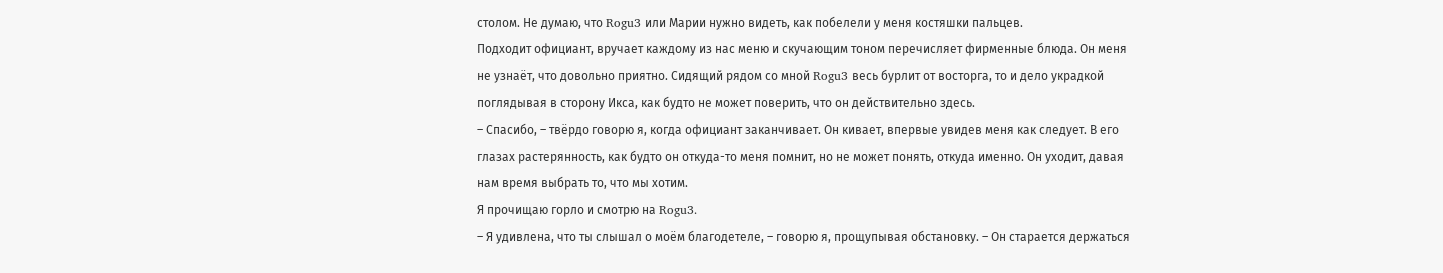столом. Не думаю, что Rogu3 или Марии нужно видеть, как побелели у меня костяшки пальцев.
Подходит официант, вручает каждому из нас меню и скучающим тоном перечисляет фирменные блюда. Он меня не узнаёт, что довольно приятно. Сидящий рядом со мной Rogu3 весь бурлит от восторга, то и дело украдкой поглядывая в сторону Икса, как будто не может поверить, что он действительно здесь.
– Спасибо, – твёрдо говорю я, когда официант заканчивает. Он кивает, впервые увидев меня как следует. В его глазах растерянность, как будто он откуда-то меня помнит, но не может понять, откуда именно. Он уходит, давая нам время выбрать то, что мы хотим.
Я прочищаю горло и смотрю на Rogu3.
– Я удивлена, что ты слышал о моём благодетеле, – говорю я, прощупывая обстановку. – Он старается держаться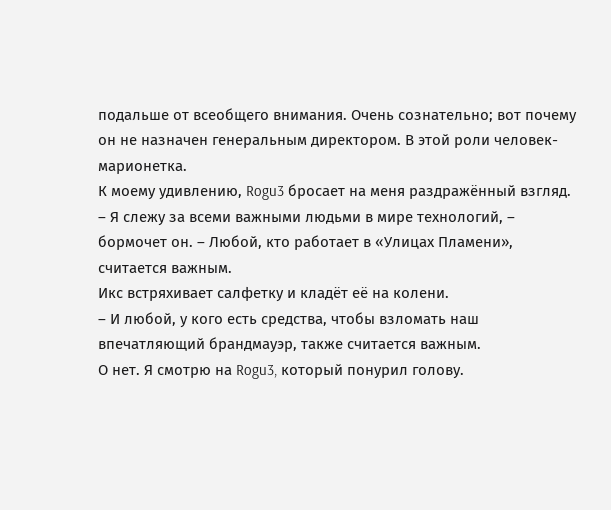подальше от всеобщего внимания. Очень сознательно; вот почему он не назначен генеральным директором. В этой роли человек-марионетка.
К моему удивлению, Rogu3 бросает на меня раздражённый взгляд.
– Я слежу за всеми важными людьми в мире технологий, – бормочет он. – Любой, кто работает в «Улицах Пламени», считается важным.
Икс встряхивает салфетку и кладёт её на колени.
– И любой, у кого есть средства, чтобы взломать наш впечатляющий брандмауэр, также считается важным.
О нет. Я смотрю на Rogu3, который понурил голову.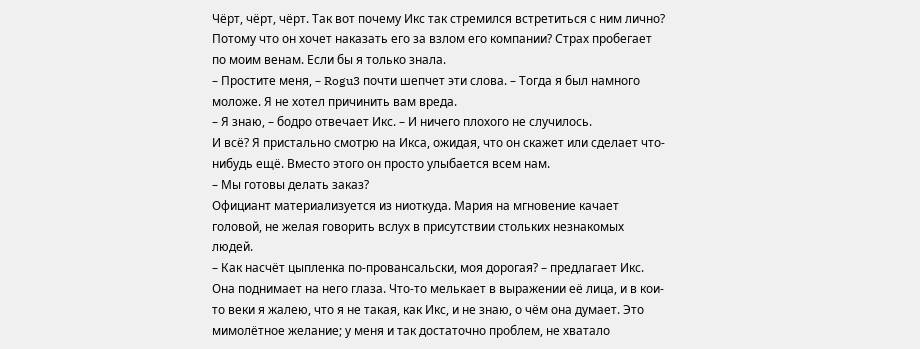Чёрт, чёрт, чёрт. Так вот почему Икс так стремился встретиться с ним лично? Потому что он хочет наказать его за взлом его компании? Страх пробегает по моим венам. Если бы я только знала.
– Простите меня, – Rogu3 почти шепчет эти слова. – Тогда я был намного моложе. Я не хотел причинить вам вреда.
– Я знаю, – бодро отвечает Икс. – И ничего плохого не случилось.
И всё? Я пристально смотрю на Икса, ожидая, что он скажет или сделает что-нибудь ещё. Вместо этого он просто улыбается всем нам.
– Мы готовы делать заказ?
Официант материализуется из ниоткуда. Мария на мгновение качает головой, не желая говорить вслух в присутствии стольких незнакомых людей.
– Как насчёт цыпленка по-провансальски, моя дорогая? – предлагает Икс.
Она поднимает на него глаза. Что-то мелькает в выражении её лица, и в кои-то веки я жалею, что я не такая, как Икс, и не знаю, о чём она думает. Это мимолётное желание; у меня и так достаточно проблем, не хватало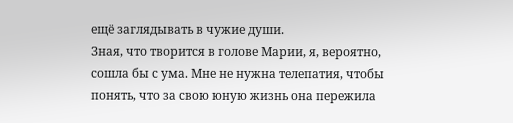ещё заглядывать в чужие души.
Зная, что творится в голове Марии, я, вероятно, сошла бы с ума. Мне не нужна телепатия, чтобы понять, что за свою юную жизнь она пережила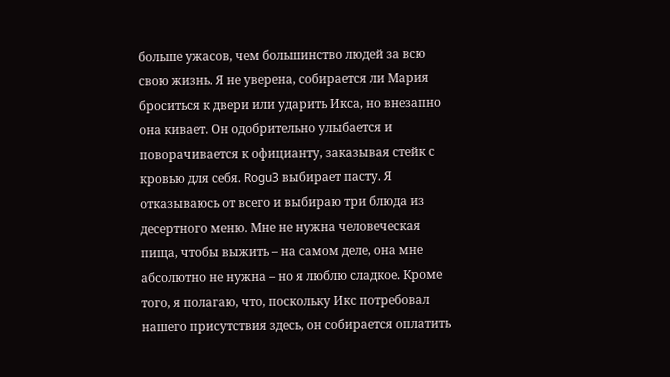больше ужасов, чем большинство людей за всю свою жизнь. Я не уверена, собирается ли Мария броситься к двери или ударить Икса, но внезапно она кивает. Он одобрительно улыбается и поворачивается к официанту, заказывая стейк с кровью для себя. Rogu3 выбирает пасту. Я отказываюсь от всего и выбираю три блюда из десертного меню. Мне не нужна человеческая пища, чтобы выжить – на самом деле, она мне абсолютно не нужна – но я люблю сладкое. Кроме того, я полагаю, что, поскольку Икс потребовал нашего присутствия здесь, он собирается оплатить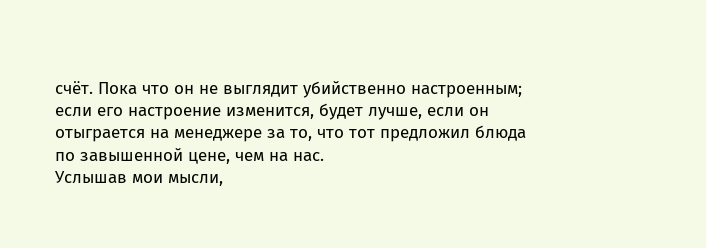счёт. Пока что он не выглядит убийственно настроенным; если его настроение изменится, будет лучше, если он отыграется на менеджере за то, что тот предложил блюда по завышенной цене, чем на нас.
Услышав мои мысли,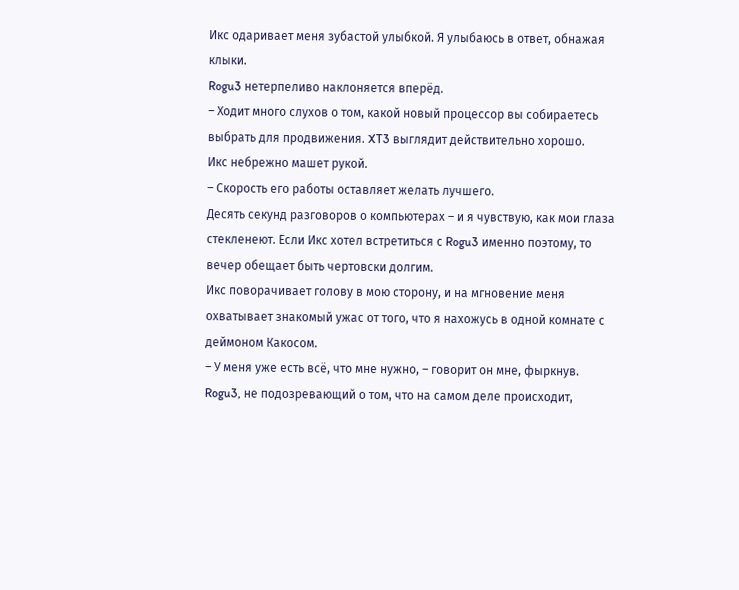Икс одаривает меня зубастой улыбкой. Я улыбаюсь в ответ, обнажая клыки.
Rogu3 нетерпеливо наклоняется вперёд.
– Ходит много слухов о том, какой новый процессор вы собираетесь выбрать для продвижения. XT3 выглядит действительно хорошо.
Икс небрежно машет рукой.
– Скорость его работы оставляет желать лучшего.
Десять секунд разговоров о компьютерах – и я чувствую, как мои глаза стекленеют. Если Икс хотел встретиться с Rogu3 именно поэтому, то вечер обещает быть чертовски долгим.
Икс поворачивает голову в мою сторону, и на мгновение меня охватывает знакомый ужас от того, что я нахожусь в одной комнате с деймоном Какосом.
– У меня уже есть всё, что мне нужно, – говорит он мне, фыркнув. Rogu3, не подозревающий о том, что на самом деле происходит,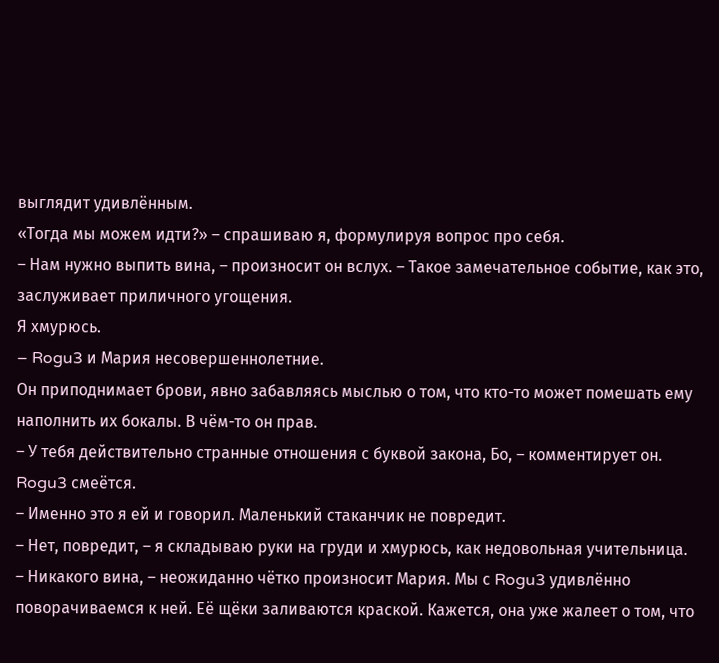выглядит удивлённым.
«Тогда мы можем идти?» – спрашиваю я, формулируя вопрос про себя.
– Нам нужно выпить вина, – произносит он вслух. – Такое замечательное событие, как это, заслуживает приличного угощения.
Я хмурюсь.
– Rogu3 и Мария несовершеннолетние.
Он приподнимает брови, явно забавляясь мыслью о том, что кто-то может помешать ему наполнить их бокалы. В чём-то он прав.
– У тебя действительно странные отношения с буквой закона, Бо, – комментирует он.
Rogu3 смеётся.
– Именно это я ей и говорил. Маленький стаканчик не повредит.
– Нет, повредит, – я складываю руки на груди и хмурюсь, как недовольная учительница.
– Никакого вина, – неожиданно чётко произносит Мария. Мы с Rogu3 удивлённо поворачиваемся к ней. Её щёки заливаются краской. Кажется, она уже жалеет о том, что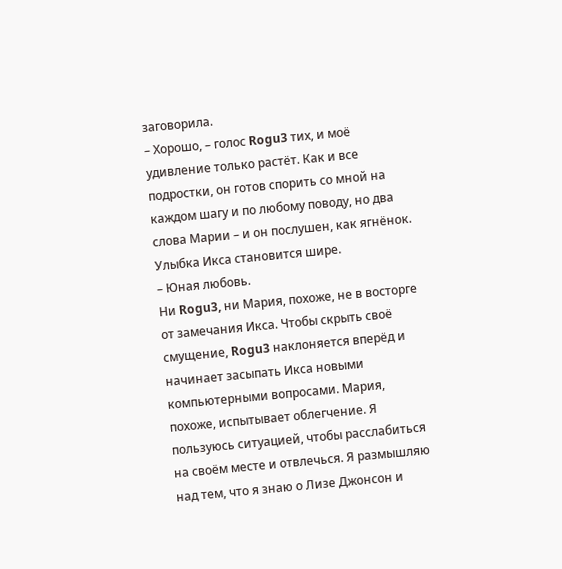заговорила.
– Хорошо, – голос Rogu3 тих, и моё удивление только растёт. Как и все подростки, он готов спорить со мной на каждом шагу и по любому поводу, но два слова Марии – и он послушен, как ягнёнок.
Улыбка Икса становится шире.
– Юная любовь.
Ни Rogu3, ни Мария, похоже, не в восторге от замечания Икса. Чтобы скрыть своё смущение, Rogu3 наклоняется вперёд и начинает засыпать Икса новыми компьютерными вопросами. Мария, похоже, испытывает облегчение. Я пользуюсь ситуацией, чтобы расслабиться на своём месте и отвлечься. Я размышляю над тем, что я знаю о Лизе Джонсон и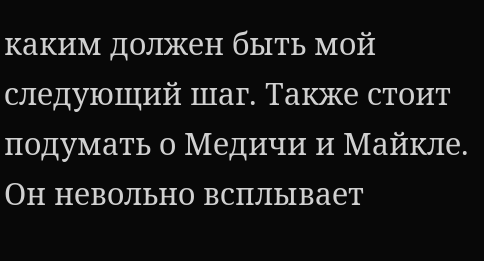каким должен быть мой следующий шаг. Также стоит подумать о Медичи и Майкле. Он невольно всплывает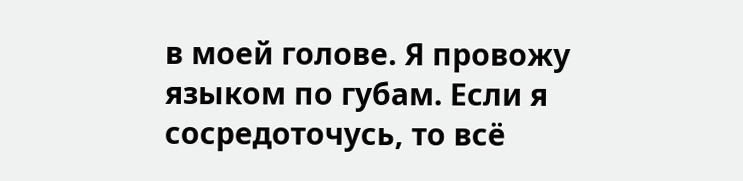в моей голове. Я провожу языком по губам. Если я сосредоточусь, то всё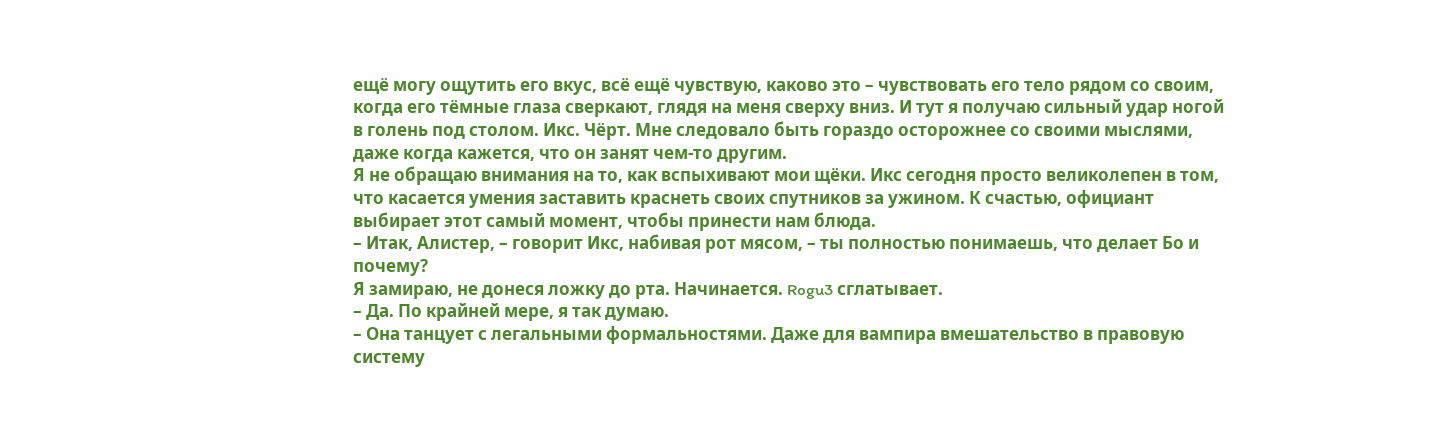ещё могу ощутить его вкус, всё ещё чувствую, каково это – чувствовать его тело рядом со своим, когда его тёмные глаза сверкают, глядя на меня сверху вниз. И тут я получаю сильный удар ногой в голень под столом. Икс. Чёрт. Мне следовало быть гораздо осторожнее со своими мыслями, даже когда кажется, что он занят чем-то другим.
Я не обращаю внимания на то, как вспыхивают мои щёки. Икс сегодня просто великолепен в том, что касается умения заставить краснеть своих спутников за ужином. К счастью, официант выбирает этот самый момент, чтобы принести нам блюда.
– Итак, Алистер, – говорит Икс, набивая рот мясом, – ты полностью понимаешь, что делает Бо и почему?
Я замираю, не донеся ложку до рта. Начинается. Rogu3 сглатывает.
– Да. По крайней мере, я так думаю.
– Она танцует с легальными формальностями. Даже для вампира вмешательство в правовую систему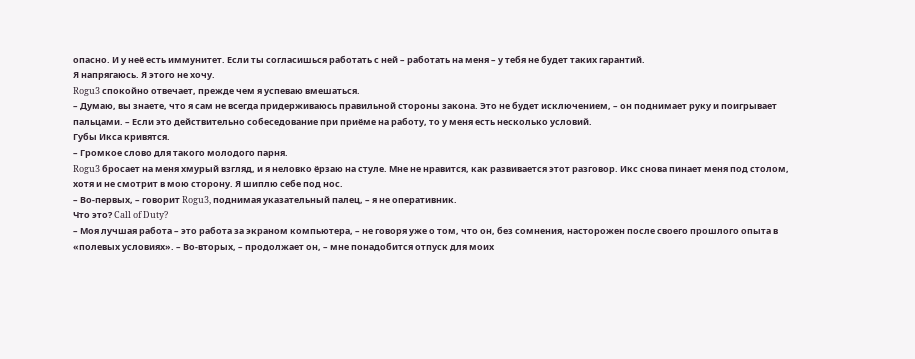опасно. И у неё есть иммунитет. Если ты согласишься работать с ней – работать на меня – у тебя не будет таких гарантий.
Я напрягаюсь. Я этого не хочу.
Rogu3 спокойно отвечает, прежде чем я успеваю вмешаться.
– Думаю, вы знаете, что я сам не всегда придерживаюсь правильной стороны закона. Это не будет исключением, – он поднимает руку и поигрывает пальцами. – Если это действительно собеседование при приёме на работу, то у меня есть несколько условий.
Губы Икса кривятся.
– Громкое слово для такого молодого парня.
Rogu3 бросает на меня хмурый взгляд, и я неловко ёрзаю на стуле. Мне не нравится, как развивается этот разговор. Икс снова пинает меня под столом, хотя и не смотрит в мою сторону. Я шиплю себе под нос.
– Во-первых, – говорит Rogu3, поднимая указательный палец, – я не оперативник.
Что это? Call of Duty?
– Моя лучшая работа – это работа за экраном компьютера, – не говоря уже о том, что он, без сомнения, насторожен после своего прошлого опыта в «полевых условиях». – Во-вторых, – продолжает он, – мне понадобится отпуск для моих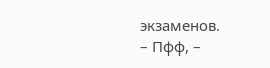экзаменов.
– Пфф, –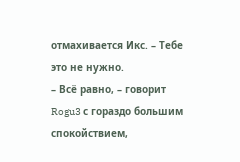отмахивается Икс. – Тебе это не нужно.
– Всё равно, – говорит Rogu3 с гораздо большим спокойствием,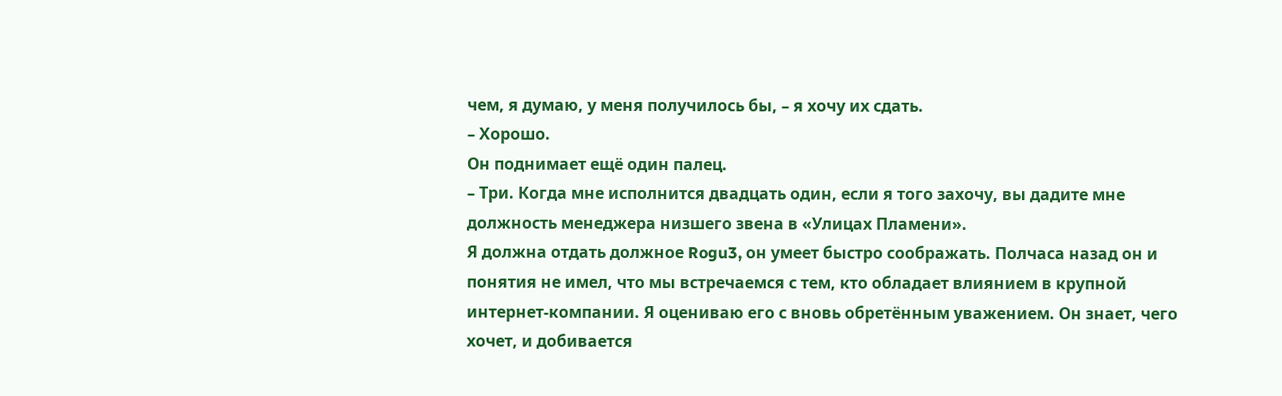чем, я думаю, у меня получилось бы, – я хочу их сдать.
– Хорошо.
Он поднимает ещё один палец.
– Три. Когда мне исполнится двадцать один, если я того захочу, вы дадите мне должность менеджера низшего звена в «Улицах Пламени».
Я должна отдать должное Rogu3, он умеет быстро соображать. Полчаса назад он и понятия не имел, что мы встречаемся с тем, кто обладает влиянием в крупной интернет-компании. Я оцениваю его с вновь обретённым уважением. Он знает, чего хочет, и добивается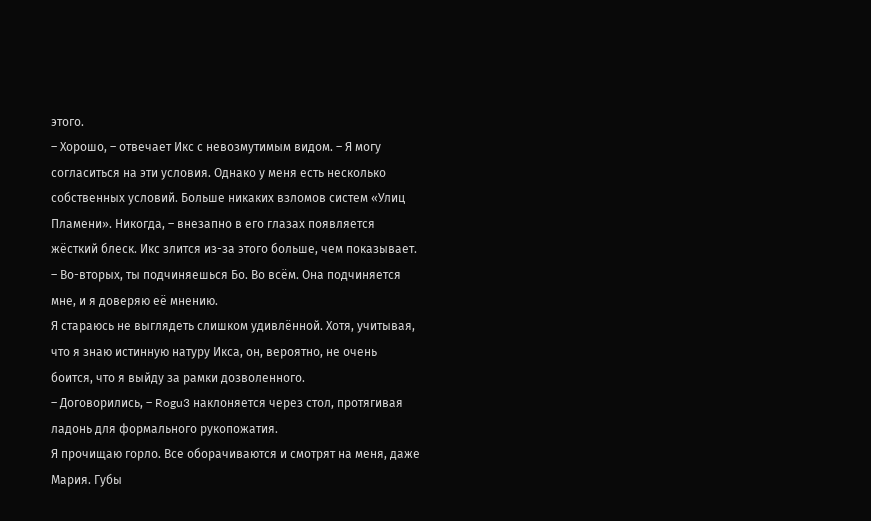этого.
– Хорошо, – отвечает Икс с невозмутимым видом. – Я могу согласиться на эти условия. Однако у меня есть несколько собственных условий. Больше никаких взломов систем «Улиц Пламени». Никогда, – внезапно в его глазах появляется жёсткий блеск. Икс злится из-за этого больше, чем показывает. – Во-вторых, ты подчиняешься Бо. Во всём. Она подчиняется мне, и я доверяю её мнению.
Я стараюсь не выглядеть слишком удивлённой. Хотя, учитывая, что я знаю истинную натуру Икса, он, вероятно, не очень боится, что я выйду за рамки дозволенного.
– Договорились, – Rogu3 наклоняется через стол, протягивая ладонь для формального рукопожатия.
Я прочищаю горло. Все оборачиваются и смотрят на меня, даже Мария. Губы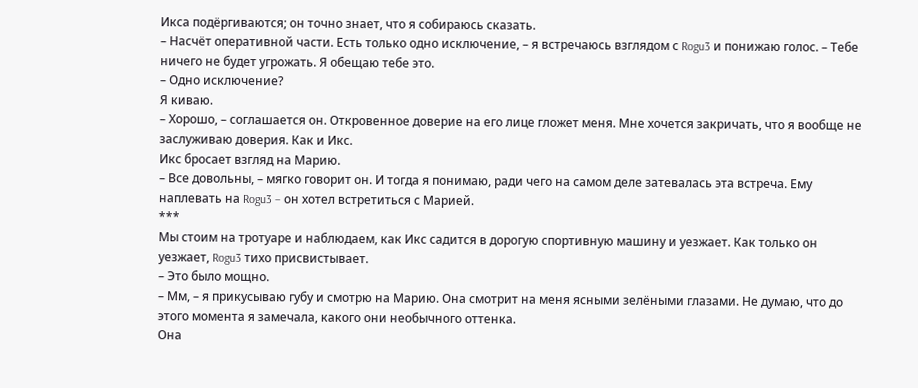Икса подёргиваются; он точно знает, что я собираюсь сказать.
– Насчёт оперативной части. Есть только одно исключение, – я встречаюсь взглядом с Rogu3 и понижаю голос. – Тебе ничего не будет угрожать. Я обещаю тебе это.
– Одно исключение?
Я киваю.
– Хорошо, – соглашается он. Откровенное доверие на его лице гложет меня. Мне хочется закричать, что я вообще не заслуживаю доверия. Как и Икс.
Икс бросает взгляд на Марию.
– Все довольны, – мягко говорит он. И тогда я понимаю, ради чего на самом деле затевалась эта встреча. Ему наплевать на Rogu3 – он хотел встретиться с Марией.
***
Мы стоим на тротуаре и наблюдаем, как Икс садится в дорогую спортивную машину и уезжает. Как только он уезжает, Rogu3 тихо присвистывает.
– Это было мощно.
– Мм, – я прикусываю губу и смотрю на Марию. Она смотрит на меня ясными зелёными глазами. Не думаю, что до этого момента я замечала, какого они необычного оттенка.
Она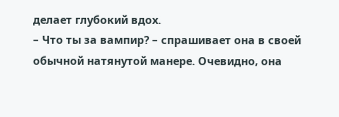делает глубокий вдох.
– Что ты за вампир? – спрашивает она в своей обычной натянутой манере. Очевидно, она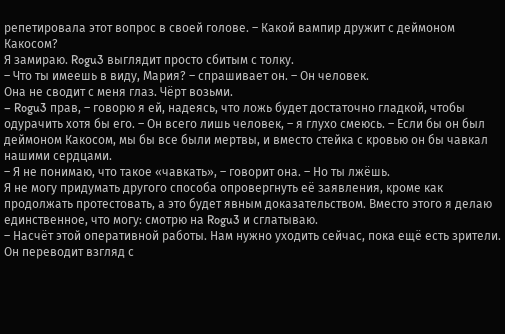репетировала этот вопрос в своей голове. – Какой вампир дружит с деймоном Какосом?
Я замираю. Rogu3 выглядит просто сбитым с толку.
– Что ты имеешь в виду, Мария? – спрашивает он. – Он человек.
Она не сводит с меня глаз. Чёрт возьми.
– Rogu3 прав, – говорю я ей, надеясь, что ложь будет достаточно гладкой, чтобы одурачить хотя бы его. – Он всего лишь человек, – я глухо смеюсь. – Если бы он был деймоном Какосом, мы бы все были мертвы, и вместо стейка с кровью он бы чавкал нашими сердцами.
– Я не понимаю, что такое «чавкать», – говорит она. – Но ты лжёшь.
Я не могу придумать другого способа опровергнуть её заявления, кроме как продолжать протестовать, а это будет явным доказательством. Вместо этого я делаю единственное, что могу: смотрю на Rogu3 и сглатываю.
– Насчёт этой оперативной работы. Нам нужно уходить сейчас, пока ещё есть зрители.
Он переводит взгляд с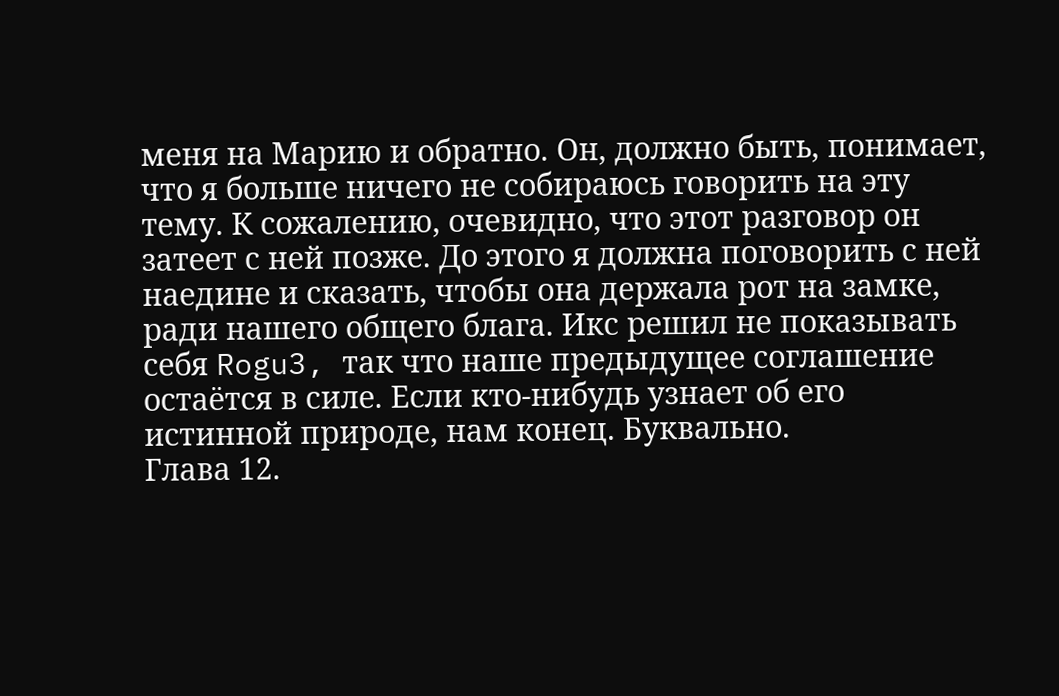меня на Марию и обратно. Он, должно быть, понимает, что я больше ничего не собираюсь говорить на эту тему. К сожалению, очевидно, что этот разговор он затеет с ней позже. До этого я должна поговорить с ней наедине и сказать, чтобы она держала рот на замке, ради нашего общего блага. Икс решил не показывать себя Rogu3, так что наше предыдущее соглашение остаётся в силе. Если кто-нибудь узнает об его истинной природе, нам конец. Буквально.
Глава 12.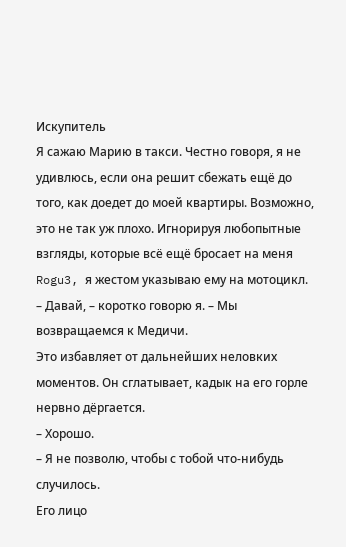Искупитель
Я сажаю Марию в такси. Честно говоря, я не удивлюсь, если она решит сбежать ещё до того, как доедет до моей квартиры. Возможно, это не так уж плохо. Игнорируя любопытные взгляды, которые всё ещё бросает на меня Rogu3, я жестом указываю ему на мотоцикл.
– Давай, – коротко говорю я. – Мы возвращаемся к Медичи.
Это избавляет от дальнейших неловких моментов. Он сглатывает, кадык на его горле нервно дёргается.
– Хорошо.
– Я не позволю, чтобы с тобой что-нибудь случилось.
Его лицо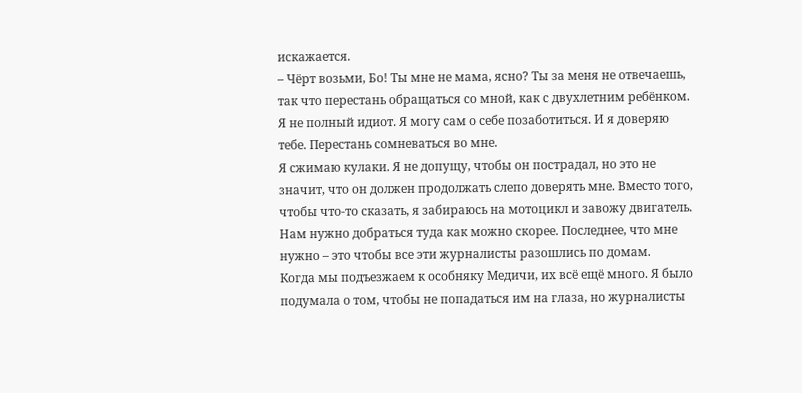искажается.
– Чёрт возьми, Бо! Ты мне не мама, ясно? Ты за меня не отвечаешь, так что перестань обращаться со мной, как с двухлетним ребёнком. Я не полный идиот. Я могу сам о себе позаботиться. И я доверяю тебе. Перестань сомневаться во мне.
Я сжимаю кулаки. Я не допущу, чтобы он пострадал, но это не значит, что он должен продолжать слепо доверять мне. Вместо того, чтобы что-то сказать, я забираюсь на мотоцикл и завожу двигатель. Нам нужно добраться туда как можно скорее. Последнее, что мне нужно – это чтобы все эти журналисты разошлись по домам.
Когда мы подъезжаем к особняку Медичи, их всё ещё много. Я было подумала о том, чтобы не попадаться им на глаза, но журналисты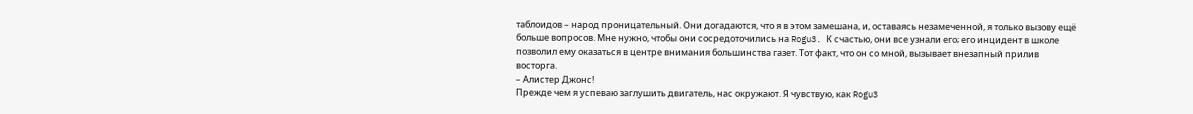таблоидов – народ проницательный. Они догадаются, что я в этом замешана, и, оставаясь незамеченной, я только вызову ещё больше вопросов. Мне нужно, чтобы они сосредоточились на Rogu3. К счастью, они все узнали его; его инцидент в школе позволил ему оказаться в центре внимания большинства газет. Тот факт, что он со мной, вызывает внезапный прилив восторга.
– Алистер Джонс!
Прежде чем я успеваю заглушить двигатель, нас окружают. Я чувствую, как Rogu3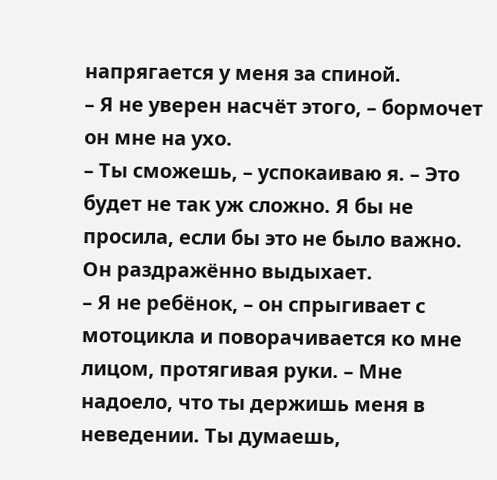напрягается у меня за спиной.
– Я не уверен насчёт этого, – бормочет он мне на ухо.
– Ты сможешь, – успокаиваю я. – Это будет не так уж сложно. Я бы не просила, если бы это не было важно.
Он раздражённо выдыхает.
– Я не ребёнок, – он спрыгивает с мотоцикла и поворачивается ко мне лицом, протягивая руки. – Мне надоело, что ты держишь меня в неведении. Ты думаешь,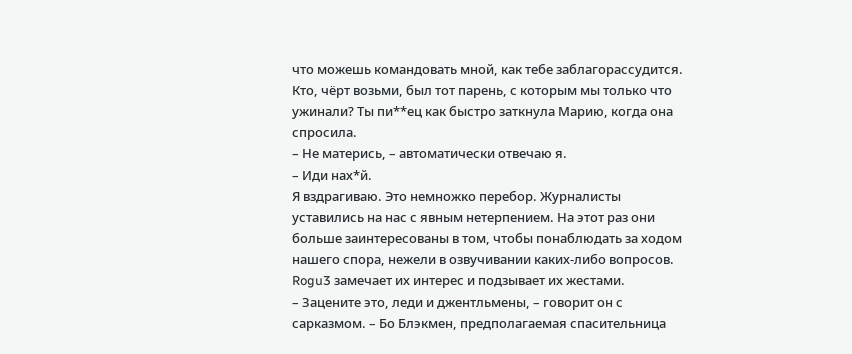что можешь командовать мной, как тебе заблагорассудится. Кто, чёрт возьми, был тот парень, с которым мы только что ужинали? Ты пи**ец как быстро заткнула Марию, когда она спросила.
– Не матерись, – автоматически отвечаю я.
– Иди нах*й.
Я вздрагиваю. Это немножко перебор. Журналисты уставились на нас с явным нетерпением. На этот раз они больше заинтересованы в том, чтобы понаблюдать за ходом нашего спора, нежели в озвучивании каких-либо вопросов. Rogu3 замечает их интерес и подзывает их жестами.
– Зацените это, леди и джентльмены, – говорит он с сарказмом. – Бо Блэкмен, предполагаемая спасительница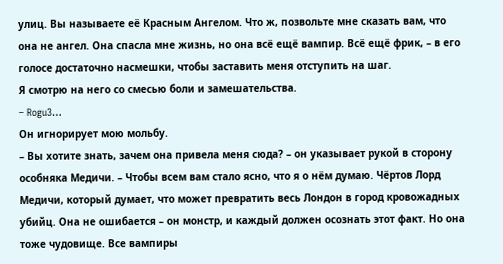улиц. Вы называете её Красным Ангелом. Что ж, позвольте мне сказать вам, что она не ангел. Она спасла мне жизнь, но она всё ещё вампир. Всё ещё фрик, – в его голосе достаточно насмешки, чтобы заставить меня отступить на шаг.
Я смотрю на него со смесью боли и замешательства.
– Rogu3…
Он игнорирует мою мольбу.
– Вы хотите знать, зачем она привела меня сюда? – он указывает рукой в сторону особняка Медичи. – Чтобы всем вам стало ясно, что я о нём думаю. Чёртов Лорд Медичи, который думает, что может превратить весь Лондон в город кровожадных убийц. Она не ошибается – он монстр, и каждый должен осознать этот факт. Но она тоже чудовище. Все вампиры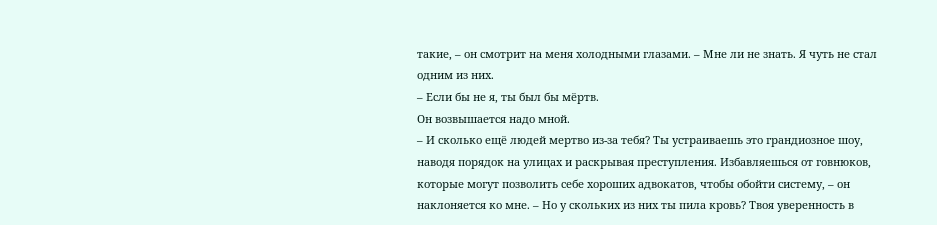такие, – он смотрит на меня холодными глазами. – Мне ли не знать. Я чуть не стал одним из них.
– Если бы не я, ты был бы мёртв.
Он возвышается надо мной.
– И сколько ещё людей мертво из-за тебя? Ты устраиваешь это грандиозное шоу, наводя порядок на улицах и раскрывая преступления. Избавляешься от говнюков, которые могут позволить себе хороших адвокатов, чтобы обойти систему, – он наклоняется ко мне. – Но у скольких из них ты пила кровь? Твоя уверенность в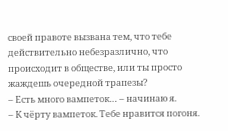своей правоте вызвана тем, что тебе действительно небезразлично, что происходит в обществе, или ты просто жаждешь очередной трапезы?
– Есть много вампеток… – начинаю я.
– К чёрту вампеток. Тебе нравится погоня.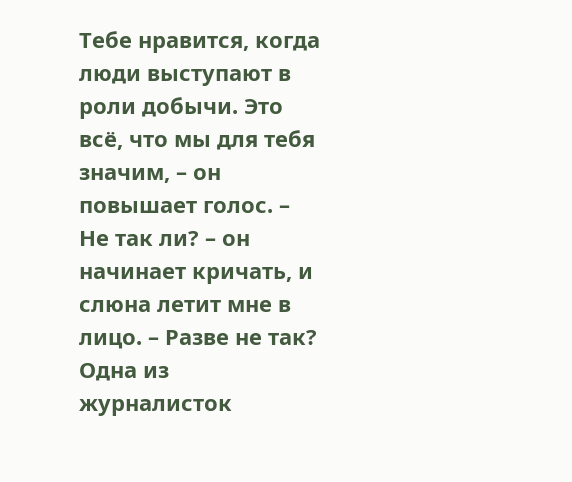Тебе нравится, когда люди выступают в роли добычи. Это всё, что мы для тебя значим, – он повышает голос. – Не так ли? – он начинает кричать, и слюна летит мне в лицо. – Разве не так?
Одна из журналисток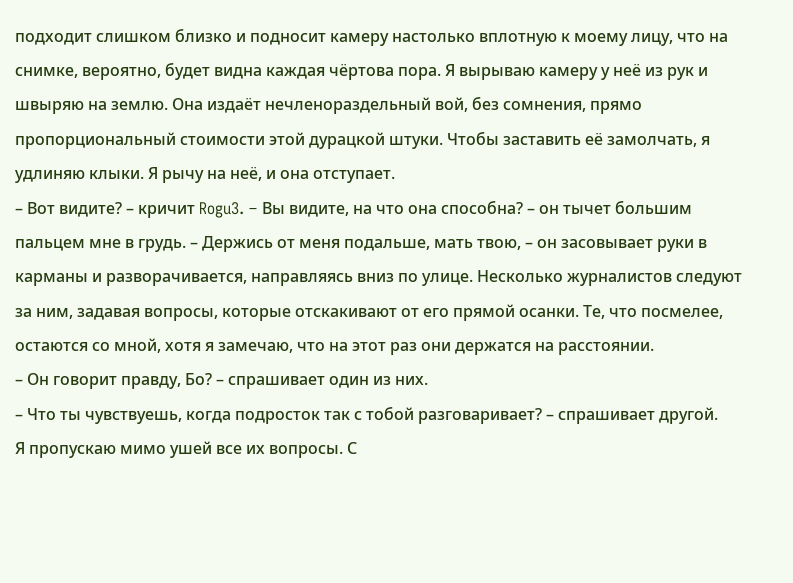подходит слишком близко и подносит камеру настолько вплотную к моему лицу, что на снимке, вероятно, будет видна каждая чёртова пора. Я вырываю камеру у неё из рук и швыряю на землю. Она издаёт нечленораздельный вой, без сомнения, прямо пропорциональный стоимости этой дурацкой штуки. Чтобы заставить её замолчать, я удлиняю клыки. Я рычу на неё, и она отступает.
– Вот видите? – кричит Rogu3. – Вы видите, на что она способна? – он тычет большим пальцем мне в грудь. – Держись от меня подальше, мать твою, – он засовывает руки в карманы и разворачивается, направляясь вниз по улице. Несколько журналистов следуют за ним, задавая вопросы, которые отскакивают от его прямой осанки. Те, что посмелее, остаются со мной, хотя я замечаю, что на этот раз они держатся на расстоянии.
– Он говорит правду, Бо? – спрашивает один из них.
– Что ты чувствуешь, когда подросток так с тобой разговаривает? – спрашивает другой.
Я пропускаю мимо ушей все их вопросы. С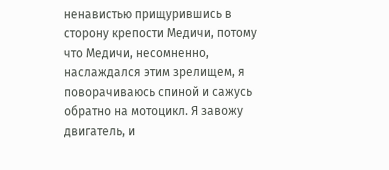ненавистью прищурившись в сторону крепости Медичи, потому что Медичи, несомненно, наслаждался этим зрелищем, я поворачиваюсь спиной и сажусь обратно на мотоцикл. Я завожу двигатель, и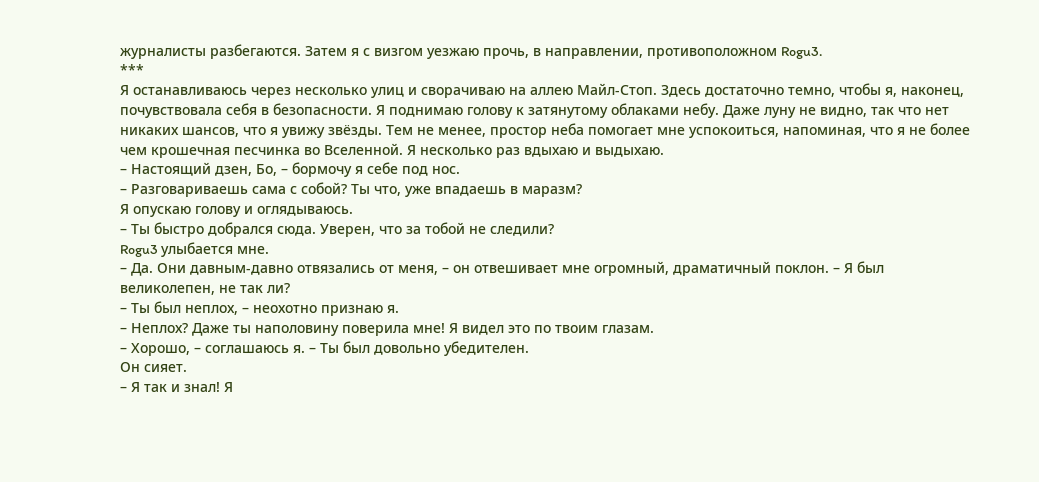журналисты разбегаются. Затем я с визгом уезжаю прочь, в направлении, противоположном Rogu3.
***
Я останавливаюсь через несколько улиц и сворачиваю на аллею Майл-Стоп. Здесь достаточно темно, чтобы я, наконец, почувствовала себя в безопасности. Я поднимаю голову к затянутому облаками небу. Даже луну не видно, так что нет никаких шансов, что я увижу звёзды. Тем не менее, простор неба помогает мне успокоиться, напоминая, что я не более чем крошечная песчинка во Вселенной. Я несколько раз вдыхаю и выдыхаю.
– Настоящий дзен, Бо, – бормочу я себе под нос.
– Разговариваешь сама с собой? Ты что, уже впадаешь в маразм?
Я опускаю голову и оглядываюсь.
– Ты быстро добрался сюда. Уверен, что за тобой не следили?
Rogu3 улыбается мне.
– Да. Они давным-давно отвязались от меня, – он отвешивает мне огромный, драматичный поклон. – Я был великолепен, не так ли?
– Ты был неплох, – неохотно признаю я.
– Неплох? Даже ты наполовину поверила мне! Я видел это по твоим глазам.
– Хорошо, – соглашаюсь я. – Ты был довольно убедителен.
Он сияет.
– Я так и знал! Я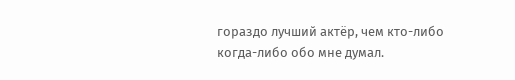гораздо лучший актёр, чем кто-либо когда-либо обо мне думал.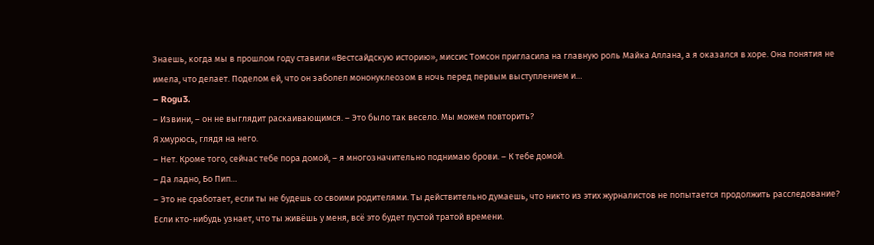Знаешь, когда мы в прошлом году ставили «Вестсайдскую историю», миссис Томсон пригласила на главную роль Майка Аллана, а я оказался в хоре. Она понятия не имела, что делает. Поделом ей, что он заболел мононуклеозом в ночь перед первым выступлением и…
– Rogu3.
– Извини, – он не выглядит раскаивающимся. – Это было так весело. Мы можем повторить?
Я хмурюсь, глядя на него.
– Нет. Кроме того, сейчас тебе пора домой, – я многозначительно поднимаю брови. – К тебе домой.
– Да ладно, Бо Пип…
– Это не сработает, если ты не будешь со своими родителями. Ты действительно думаешь, что никто из этих журналистов не попытается продолжить расследование? Если кто-нибудь узнает, что ты живёшь у меня, всё это будет пустой тратой времени.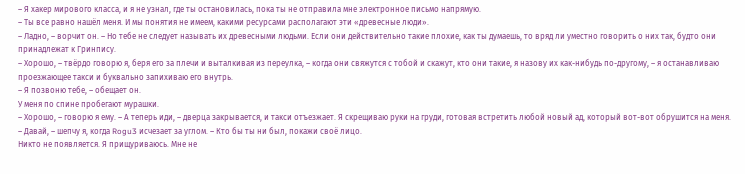– Я хакер мирового класса, и я не узнал, где ты остановилась, пока ты не отправила мне электронное письмо напрямую.
– Ты все равно нашёл меня. И мы понятия не имеем, какими ресурсами располагают эти «древесные люди».
– Ладно, – ворчит он. – Но тебе не следует называть их древесными людьми. Если они действительно такие плохие, как ты думаешь, то вряд ли уместно говорить о них так, будто они принадлежат к Гринпису.
– Хорошо, – твёрдо говорю я, беря его за плечи и выталкивая из переулка, – когда они свяжутся с тобой и скажут, кто они такие, я назову их как-нибудь по-другому, – я останавливаю проезжающее такси и буквально запихиваю его внутрь.
– Я позвоню тебе, – обещает он.
У меня по спине пробегают мурашки.
– Хорошо, – говорю я ему. – А теперь иди, – дверца закрывается, и такси отъезжает. Я скрещиваю руки на груди, готовая встретить любой новый ад, который вот-вот обрушится на меня.
– Давай, – шепчу я, когда Rogu3 исчезает за углом. – Кто бы ты ни был, покажи своё лицо.
Никто не появляется. Я прищуриваюсь. Мне не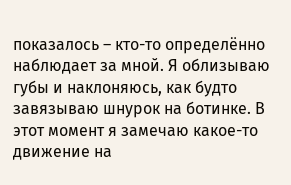показалось – кто-то определённо наблюдает за мной. Я облизываю губы и наклоняюсь, как будто завязываю шнурок на ботинке. В этот момент я замечаю какое-то движение на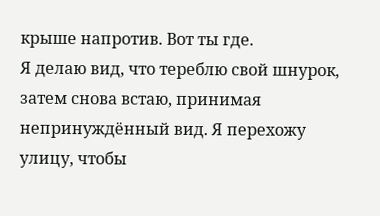крыше напротив. Вот ты где.
Я делаю вид, что тереблю свой шнурок, затем снова встаю, принимая непринуждённый вид. Я перехожу улицу, чтобы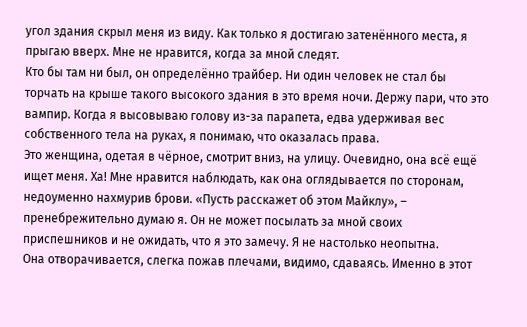угол здания скрыл меня из виду. Как только я достигаю затенённого места, я прыгаю вверх. Мне не нравится, когда за мной следят.
Кто бы там ни был, он определённо трайбер. Ни один человек не стал бы торчать на крыше такого высокого здания в это время ночи. Держу пари, что это вампир. Когда я высовываю голову из-за парапета, едва удерживая вес собственного тела на руках, я понимаю, что оказалась права.
Это женщина, одетая в чёрное, смотрит вниз, на улицу. Очевидно, она всё ещё ищет меня. Ха! Мне нравится наблюдать, как она оглядывается по сторонам, недоуменно нахмурив брови. «Пусть расскажет об этом Майклу», – пренебрежительно думаю я. Он не может посылать за мной своих приспешников и не ожидать, что я это замечу. Я не настолько неопытна.
Она отворачивается, слегка пожав плечами, видимо, сдаваясь. Именно в этот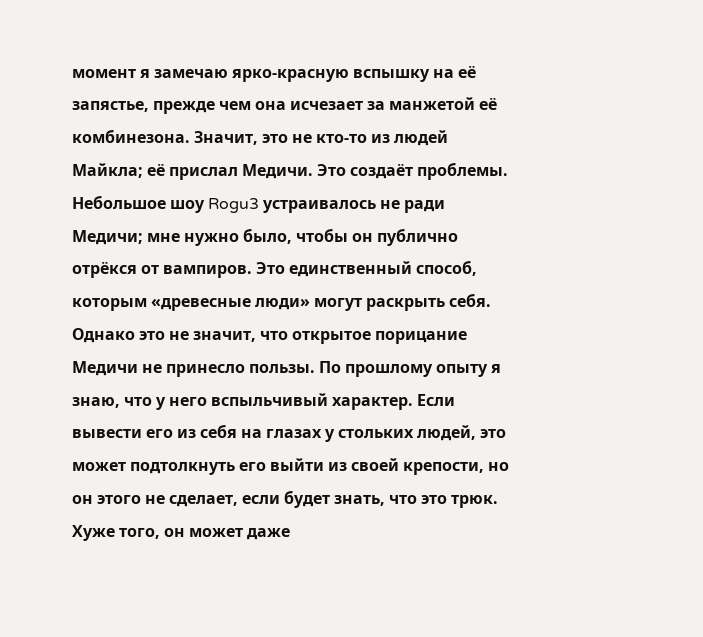момент я замечаю ярко-красную вспышку на её запястье, прежде чем она исчезает за манжетой её комбинезона. Значит, это не кто-то из людей Майкла; её прислал Медичи. Это создаёт проблемы.
Небольшое шоу Rogu3 устраивалось не ради Медичи; мне нужно было, чтобы он публично отрёкся от вампиров. Это единственный способ, которым «древесные люди» могут раскрыть себя. Однако это не значит, что открытое порицание Медичи не принесло пользы. По прошлому опыту я знаю, что у него вспыльчивый характер. Если вывести его из себя на глазах у стольких людей, это может подтолкнуть его выйти из своей крепости, но он этого не сделает, если будет знать, что это трюк. Хуже того, он может даже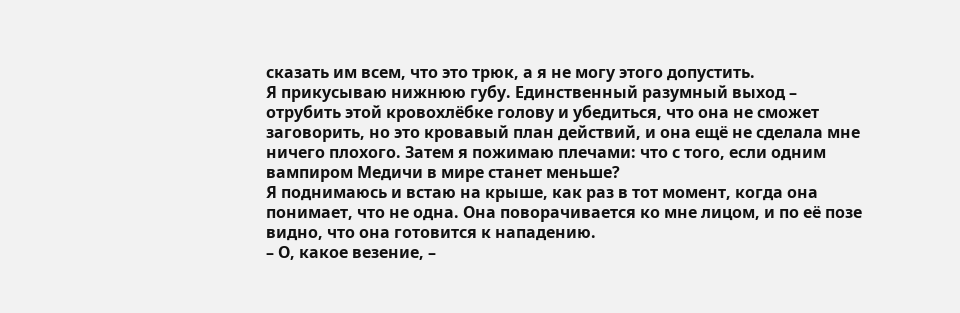сказать им всем, что это трюк, а я не могу этого допустить.
Я прикусываю нижнюю губу. Единственный разумный выход – отрубить этой кровохлёбке голову и убедиться, что она не сможет заговорить, но это кровавый план действий, и она ещё не сделала мне ничего плохого. Затем я пожимаю плечами: что с того, если одним вампиром Медичи в мире станет меньше?
Я поднимаюсь и встаю на крыше, как раз в тот момент, когда она понимает, что не одна. Она поворачивается ко мне лицом, и по её позе видно, что она готовится к нападению.
– О, какое везение, –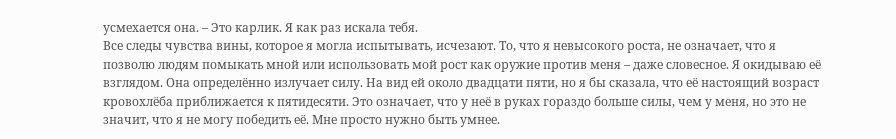усмехается она. – Это карлик. Я как раз искала тебя.
Все следы чувства вины, которое я могла испытывать, исчезают. То, что я невысокого роста, не означает, что я позволю людям помыкать мной или использовать мой рост как оружие против меня – даже словесное. Я окидываю её взглядом. Она определённо излучает силу. На вид ей около двадцати пяти, но я бы сказала, что её настоящий возраст кровохлёба приближается к пятидесяти. Это означает, что у неё в руках гораздо больше силы, чем у меня, но это не значит, что я не могу победить её. Мне просто нужно быть умнее.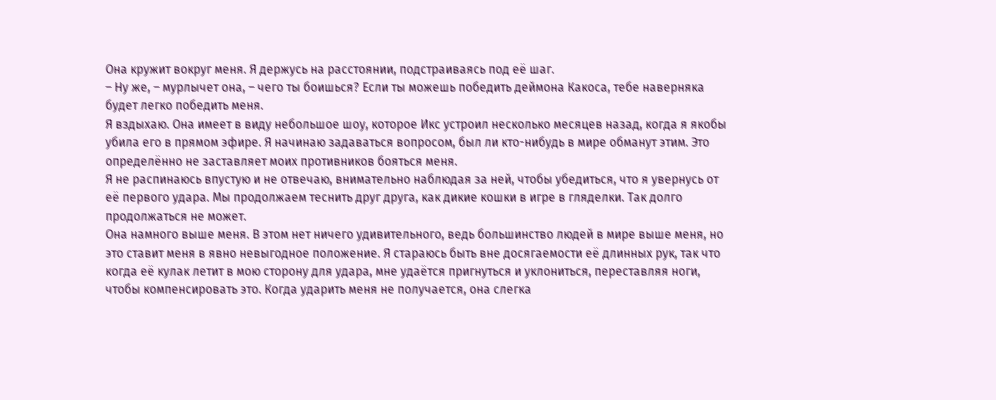Она кружит вокруг меня. Я держусь на расстоянии, подстраиваясь под её шаг.
– Ну же, – мурлычет она, – чего ты боишься? Если ты можешь победить деймона Какоса, тебе наверняка будет легко победить меня.
Я вздыхаю. Она имеет в виду небольшое шоу, которое Икс устроил несколько месяцев назад, когда я якобы убила его в прямом эфире. Я начинаю задаваться вопросом, был ли кто-нибудь в мире обманут этим. Это определённо не заставляет моих противников бояться меня.
Я не распинаюсь впустую и не отвечаю, внимательно наблюдая за ней, чтобы убедиться, что я увернусь от её первого удара. Мы продолжаем теснить друг друга, как дикие кошки в игре в гляделки. Так долго продолжаться не может.
Она намного выше меня. В этом нет ничего удивительного, ведь большинство людей в мире выше меня, но это ставит меня в явно невыгодное положение. Я стараюсь быть вне досягаемости её длинных рук, так что когда её кулак летит в мою сторону для удара, мне удаётся пригнуться и уклониться, переставляя ноги, чтобы компенсировать это. Когда ударить меня не получается, она слегка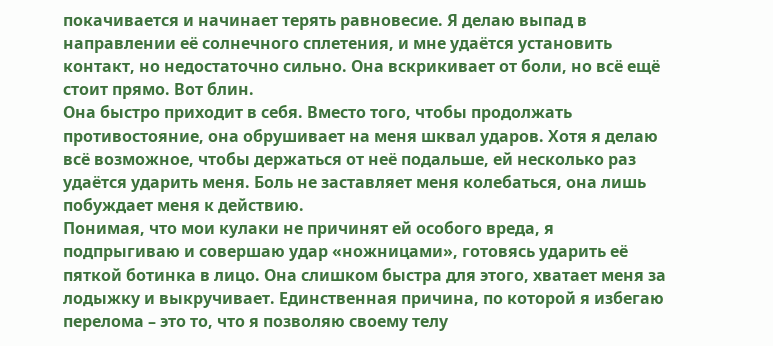покачивается и начинает терять равновесие. Я делаю выпад в направлении её солнечного сплетения, и мне удаётся установить контакт, но недостаточно сильно. Она вскрикивает от боли, но всё ещё стоит прямо. Вот блин.
Она быстро приходит в себя. Вместо того, чтобы продолжать противостояние, она обрушивает на меня шквал ударов. Хотя я делаю всё возможное, чтобы держаться от неё подальше, ей несколько раз удаётся ударить меня. Боль не заставляет меня колебаться, она лишь побуждает меня к действию.
Понимая, что мои кулаки не причинят ей особого вреда, я подпрыгиваю и совершаю удар «ножницами», готовясь ударить её пяткой ботинка в лицо. Она слишком быстра для этого, хватает меня за лодыжку и выкручивает. Единственная причина, по которой я избегаю перелома – это то, что я позволяю своему телу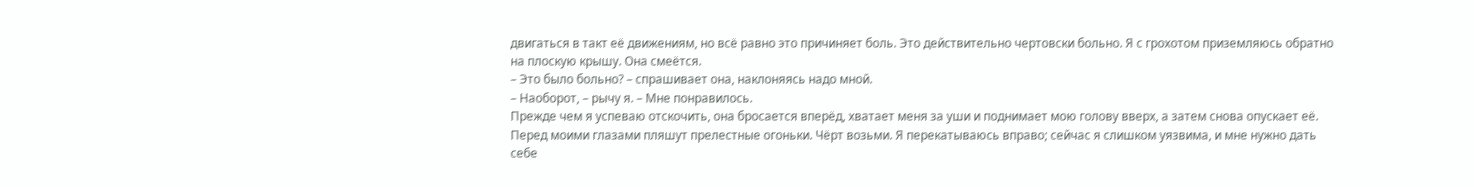двигаться в такт её движениям, но всё равно это причиняет боль. Это действительно чертовски больно. Я с грохотом приземляюсь обратно на плоскую крышу. Она смеётся.
– Это было больно? – спрашивает она, наклоняясь надо мной.
– Наоборот, – рычу я. – Мне понравилось.
Прежде чем я успеваю отскочить, она бросается вперёд, хватает меня за уши и поднимает мою голову вверх, а затем снова опускает её. Перед моими глазами пляшут прелестные огоньки. Чёрт возьми. Я перекатываюсь вправо; сейчас я слишком уязвима, и мне нужно дать себе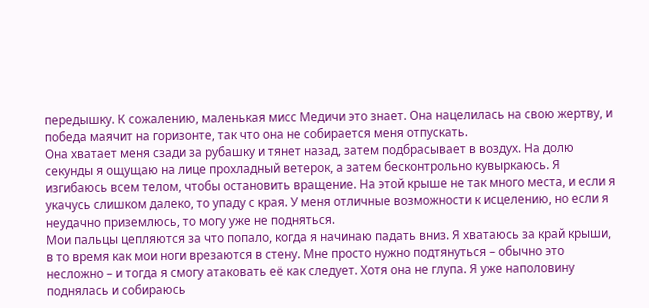передышку. К сожалению, маленькая мисс Медичи это знает. Она нацелилась на свою жертву, и победа маячит на горизонте, так что она не собирается меня отпускать.
Она хватает меня сзади за рубашку и тянет назад, затем подбрасывает в воздух. На долю секунды я ощущаю на лице прохладный ветерок, а затем бесконтрольно кувыркаюсь. Я изгибаюсь всем телом, чтобы остановить вращение. На этой крыше не так много места, и если я укачусь слишком далеко, то упаду с края. У меня отличные возможности к исцелению, но если я неудачно приземлюсь, то могу уже не подняться.
Мои пальцы цепляются за что попало, когда я начинаю падать вниз. Я хватаюсь за край крыши, в то время как мои ноги врезаются в стену. Мне просто нужно подтянуться – обычно это несложно – и тогда я смогу атаковать её как следует. Хотя она не глупа. Я уже наполовину поднялась и собираюсь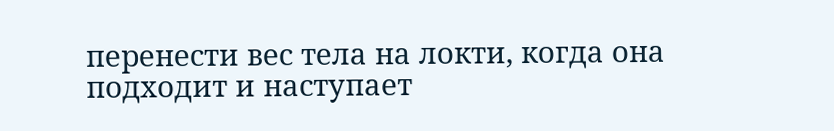перенести вес тела на локти, когда она подходит и наступает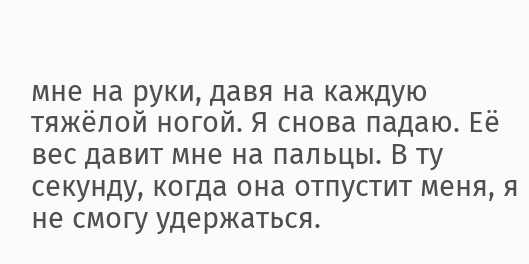мне на руки, давя на каждую тяжёлой ногой. Я снова падаю. Её вес давит мне на пальцы. В ту секунду, когда она отпустит меня, я не смогу удержаться.